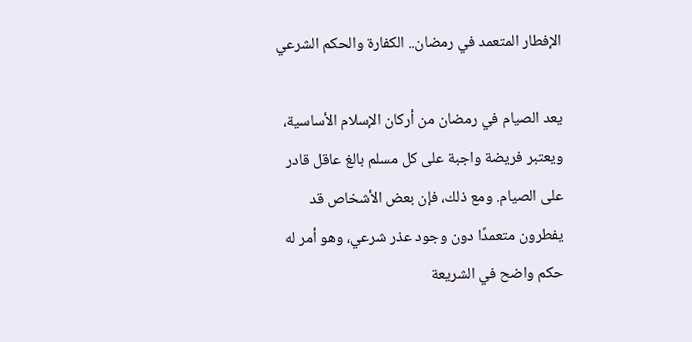الإفطار المتعمد في رمضان.. الكفارة والحكم الشرعي

يعد الصيام في رمضان من أركان الإسلام الأساسية، ويعتبر فريضة واجبة على كل مسلم بالغ عاقل قادر على الصيام. ومع ذلك، فإن بعض الأشخاص قد يفطرون متعمدًا دون وجود عذر شرعي، وهو أمر له حكم واضح في الشريعة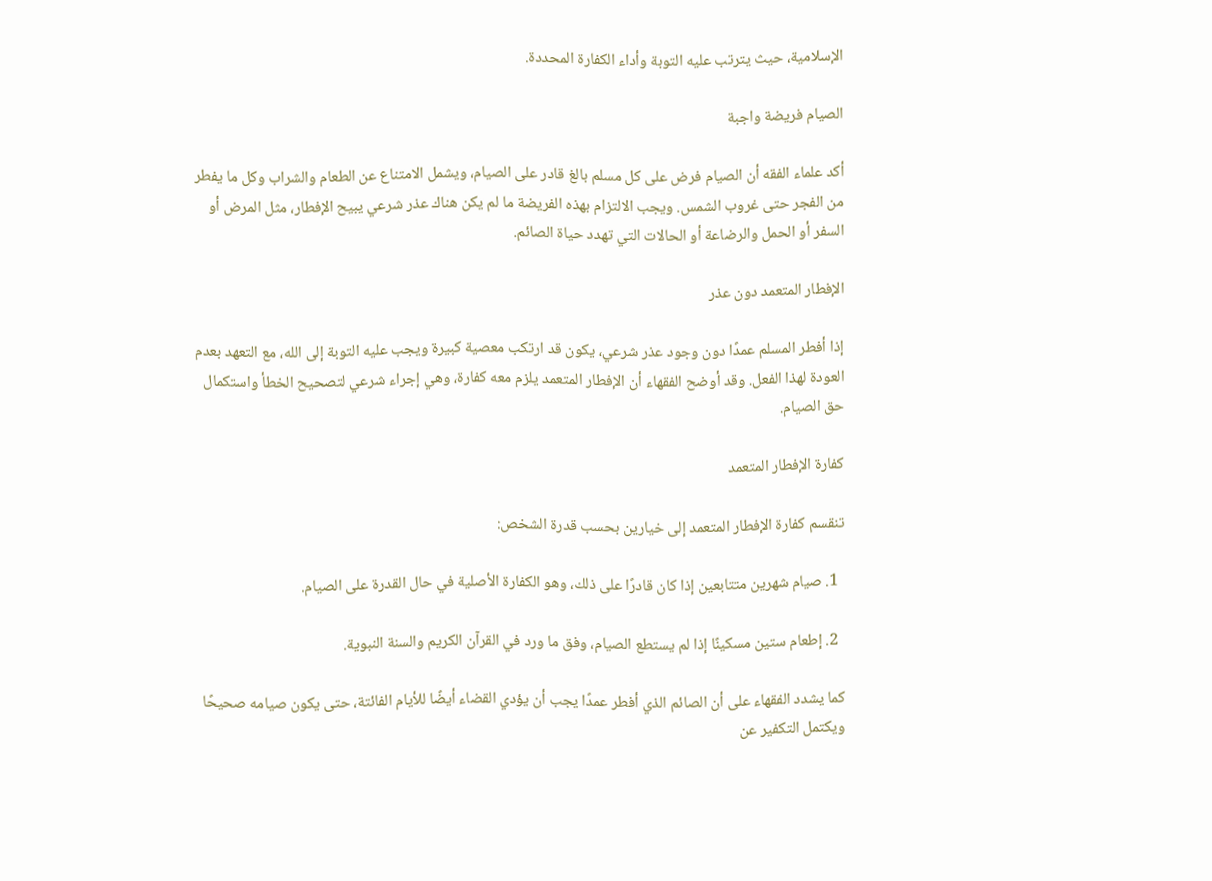الإسلامية، حيث يترتب عليه التوبة وأداء الكفارة المحددة.

الصيام فريضة واجبة

أكد علماء الفقه أن الصيام فرض على كل مسلم بالغ قادر على الصيام، ويشمل الامتناع عن الطعام والشراب وكل ما يفطر من الفجر حتى غروب الشمس. ويجب الالتزام بهذه الفريضة ما لم يكن هناك عذر شرعي يبيح الإفطار، مثل المرض أو السفر أو الحمل والرضاعة أو الحالات التي تهدد حياة الصائم.

الإفطار المتعمد دون عذر

إذا أفطر المسلم عمدًا دون وجود عذر شرعي، يكون قد ارتكب معصية كبيرة ويجب عليه التوبة إلى الله، مع التعهد بعدم العودة لهذا الفعل. وقد أوضح الفقهاء أن الإفطار المتعمد يلزم معه كفارة، وهي إجراء شرعي لتصحيح الخطأ واستكمال حق الصيام.

كفارة الإفطار المتعمد

تنقسم كفارة الإفطار المتعمد إلى خيارين بحسب قدرة الشخص:

  1. صيام شهرين متتابعين إذا كان قادرًا على ذلك، وهو الكفارة الأصلية في حال القدرة على الصيام.

  2. إطعام ستين مسكينًا إذا لم يستطع الصيام، وفق ما ورد في القرآن الكريم والسنة النبوية.

كما يشدد الفقهاء على أن الصائم الذي أفطر عمدًا يجب أن يؤدي القضاء أيضًا للأيام الفائتة، حتى يكون صيامه صحيحًا ويكتمل التكفير عن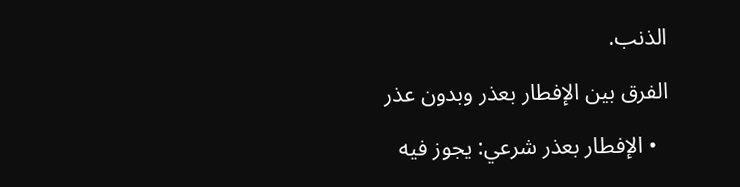الذنب.

الفرق بين الإفطار بعذر وبدون عذر

  • الإفطار بعذر شرعي: يجوز فيه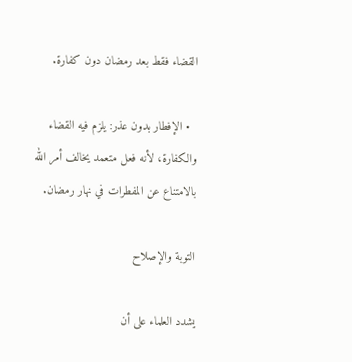القضاء فقط بعد رمضان دون كفارة.

  • الإفطار بدون عذر: يلزم فيه القضاء والكفارة، لأنه فعل متعمد يخالف أمر الله بالامتناع عن المفطرات في نهار رمضان.

التوبة والإصلاح

يشدد العلماء على أن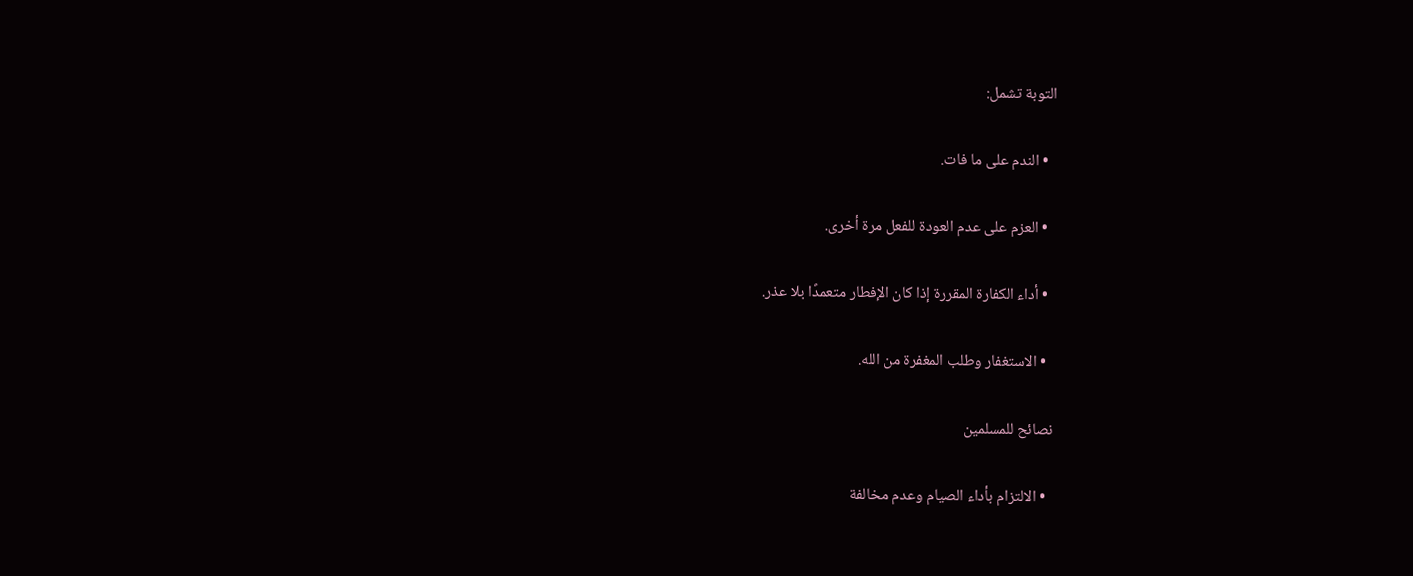التوبة تشمل:

  • الندم على ما فات.

  • العزم على عدم العودة للفعل مرة أخرى.

  • أداء الكفارة المقررة إذا كان الإفطار متعمدًا بلا عذر.

  • الاستغفار وطلب المغفرة من الله.

نصائح للمسلمين

  • الالتزام بأداء الصيام وعدم مخالفة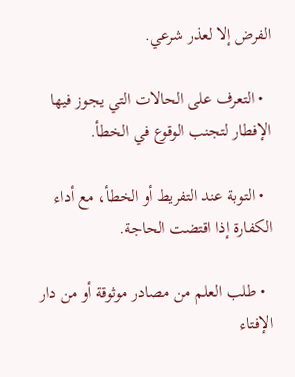الفرض إلا لعذر شرعي.

  • التعرف على الحالات التي يجوز فيها الإفطار لتجنب الوقوع في الخطأ.

  • التوبة عند التفريط أو الخطأ، مع أداء الكفارة إذا اقتضت الحاجة.

  • طلب العلم من مصادر موثوقة أو من دار الإفتاء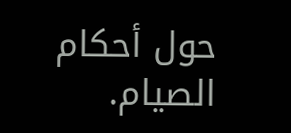حول أحكام الصيام.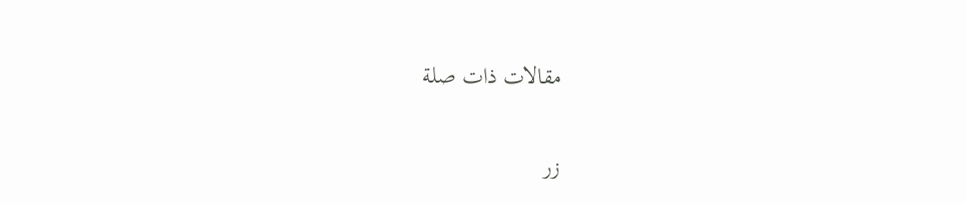مقالات ذات صلة

زر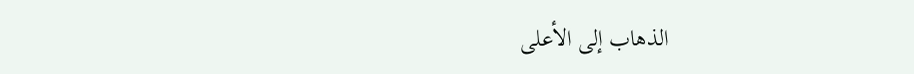الذهاب إلى الأعلى